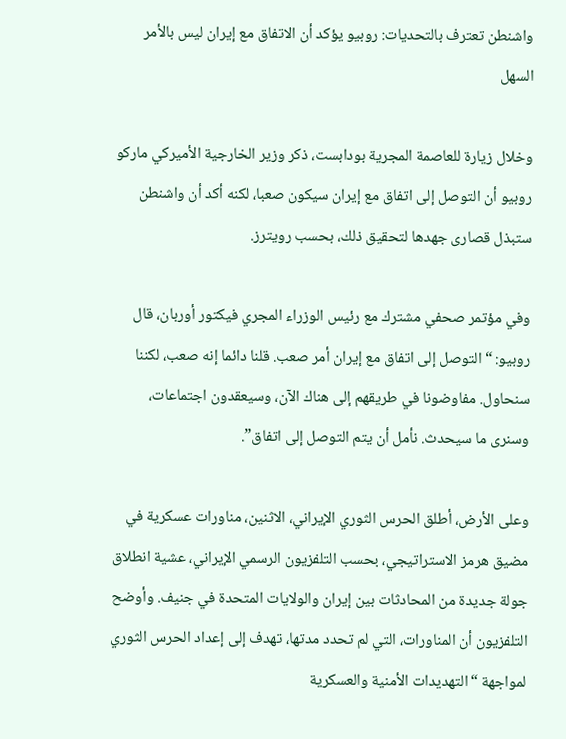واشنطن تعترف بالتحديات: روبيو يؤكد أن الاتفاق مع إيران ليس بالأمر السهل

وخلال زيارة للعاصمة المجرية بودابست، ذكر وزير الخارجية الأميركي ماركو روبيو أن التوصل إلى اتفاق مع إيران سيكون صعبا، لكنه أكد أن واشنطن ستبذل قصارى جهدها لتحقيق ذلك، بحسب رويترز.

وفي مؤتمر صحفي مشترك مع رئيس الوزراء المجري فيكتور أوربان، قال روبيو: “التوصل إلى اتفاق مع إيران أمر صعب. قلنا دائما إنه صعب، لكننا سنحاول. مفاوضونا في طريقهم إلى هناك الآن، وسيعقدون اجتماعات، وسنرى ما سيحدث. نأمل أن يتم التوصل إلى اتفاق”.

وعلى الأرض، أطلق الحرس الثوري الإيراني، الاثنين، مناورات عسكرية في مضيق هرمز الاستراتيجي، بحسب التلفزيون الرسمي الإيراني، عشية انطلاق جولة جديدة من المحادثات بين إيران والولايات المتحدة في جنيف. وأوضح التلفزيون أن المناورات، التي لم تحدد مدتها، تهدف إلى إعداد الحرس الثوري لمواجهة “التهديدات الأمنية والعسكرية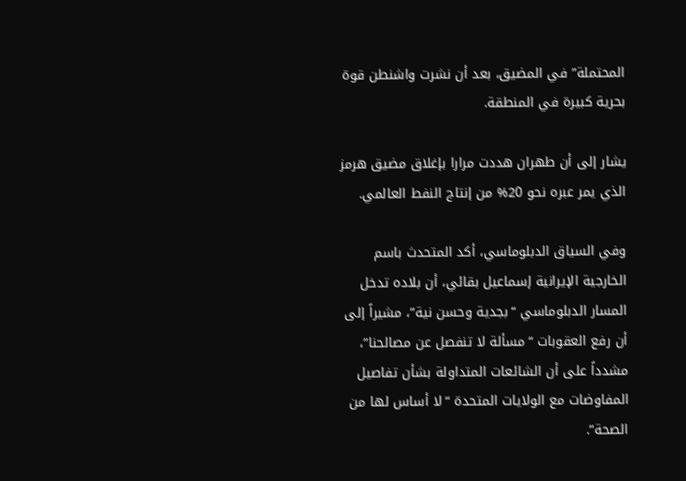المحتملة” في المضيق، بعد أن نشرت واشنطن قوة بحرية كبيرة في المنطقة.

يشار إلى أن طهران هددت مرارا بإغلاق مضيق هرمز الذي يمر عبره نحو 20% من إنتاج النفط العالمي.

وفي السياق الدبلوماسي، أكد المتحدث باسم الخارجية الإيرانية إسماعيل بقائي، أن بلاده تدخل المسار الدبلوماسي “بجدية وحسن نية”، مشيراً إلى أن رفع العقوبات “مسألة لا تنفصل عن مصالحنا”، مشدداً على أن الشائعات المتداولة بشأن تفاصيل المفاوضات مع الولايات المتحدة “لا أساس لها من الصحة”.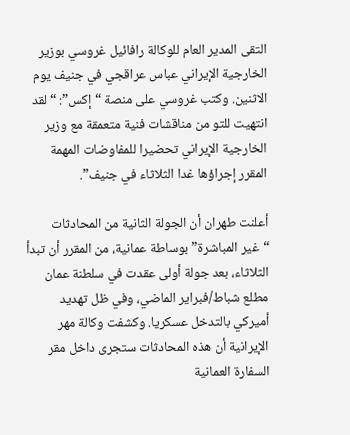التقى المدير العام للوكالة رافائيل غروسي بوزير الخارجية الإيراني عباس عراقجي في جنيف يوم الاثنين. وكتب غروسي على منصة “إكس”: “لقد انتهيت للتو من مناقشات فنية متعمقة مع وزير الخارجية الإيراني تحضيرا للمفاوضات المهمة المقرر إجراؤها غدا الثلاثاء في جنيف”.

أعلنت طهران أن الجولة الثانية من المحادثات “غير المباشرة” بوساطة عمانية، من المقرر أن تبدأ الثلاثاء، بعد جولة أولى عقدت في سلطنة عمان مطلع شباط/فبراير الماضي، وفي ظل تهديد أميركي بالتدخل عسكريا. وكشفت وكالة مهر الإيرانية أن هذه المحادثات ستجرى داخل مقر السفارة العمانية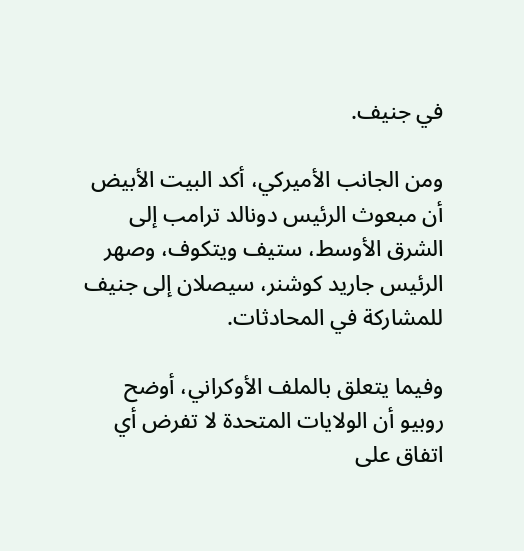في جنيف.

ومن الجانب الأميركي، أكد البيت الأبيض أن مبعوث الرئيس دونالد ترامب إلى الشرق الأوسط، ستيف ويتكوف، وصهر الرئيس جاريد كوشنر، سيصلان إلى جنيف للمشاركة في المحادثات.

وفيما يتعلق بالملف الأوكراني، أوضح روبيو أن الولايات المتحدة لا تفرض أي اتفاق على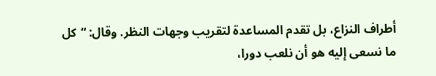أطراف النزاع، بل تقدم المساعدة لتقريب وجهات النظر. وقال: “كل ما نسعى إليه هو أن نلعب دورا،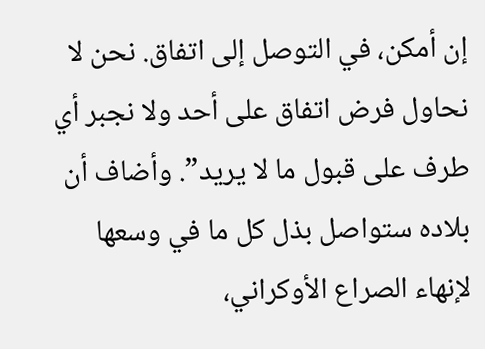إن أمكن، في التوصل إلى اتفاق. نحن لا نحاول فرض اتفاق على أحد ولا نجبر أي طرف على قبول ما لا يريد”. وأضاف أن بلاده ستواصل بذل كل ما في وسعها لإنهاء الصراع الأوكراني،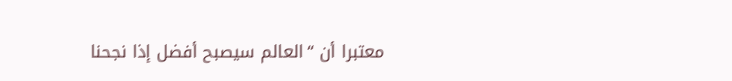معتبرا أن “العالم سيصبح أفضل إذا نجحنا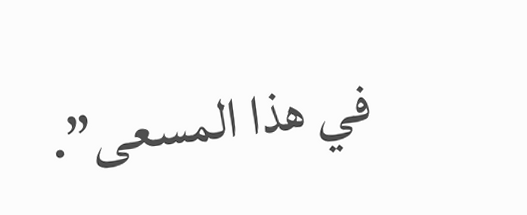في هذا المسعى”.